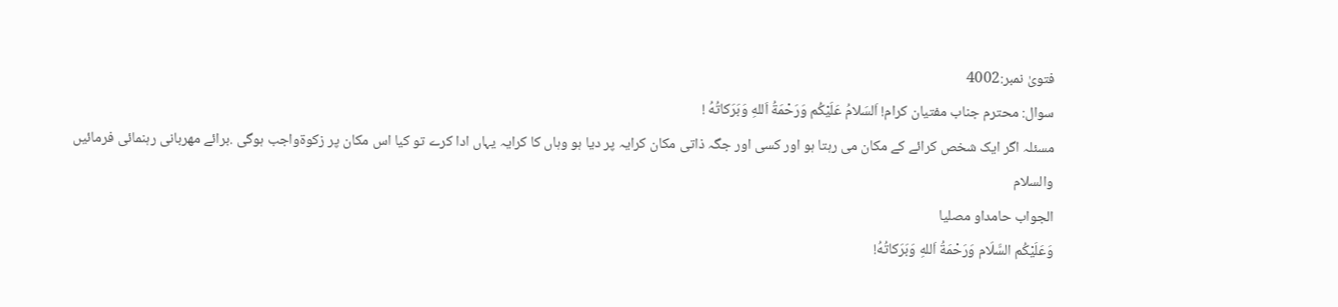فتویٰ نمبر:4002
سوال: محترم جناب مفتیان کرام! اَلسَلامُ عَلَيْكُم وَرَحْمَةُ اَللهِ وَبَرَكاتُهُ !
مسئلہ اگر ایک شخص کرائے کے مکان می رہتا ہو اور کسی اور جگہ ذاتی مکان کرایہ پر دیا ہو وہاں کا کرایہ یہاں ادا کرے تو کیا اس مکان پر زکوةواجب ہوگی .برائے مھربانی رہنمائی فرمائیں
والسلام
الجواب حامداو مصليا
وَعَلَيْكُم السَّلَام وَرَحْمَةُ اَللهِ وَبَرَكاتُهُ!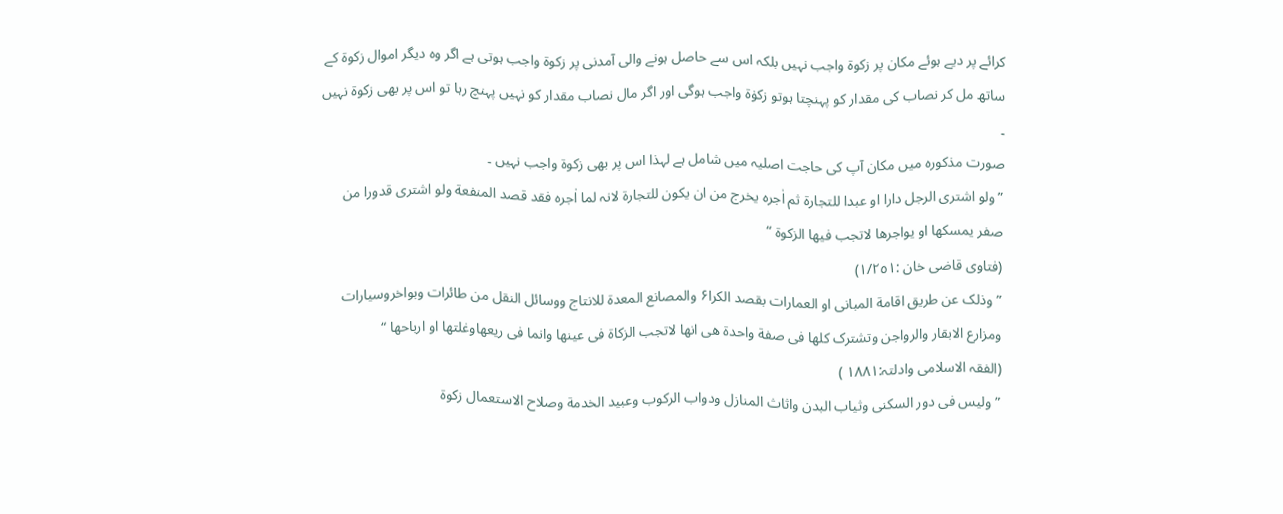کرائے پر دیے ہوئے مکان پر زکوة واجب نہیں بلکہ اس سے حاصل ہونے والی آمدنی پر زکوة واجب ہوتی ہے اگر وہ دیگر اموال زکوة کے ساتھ مل کر نصاب کی مقدار کو پہنچتا ہوتو زکوٰۃ واجب ہوگی اور اگر مال نصاب مقدار کو نہیں پہنچ رہا تو اس پر بھی زکوة نہیں ۔
صورت مذکورہ میں مکان آپ کی حاجت اصلیہ میں شامل ہے لہذا اس پر بھی زکوة واجب نہیں ۔
”ولو اشتری الرجل دارا او عبدا للتجارة ثم اٰجرہ یخرج من ان یکون للتجارة لانہ لما اٰجرہ فقد قصد المنفعة ولو اشتری قدورا من صفر یمسکھا او یواجرھا لاتجب فیھا الزکوة “
(فتاوی قاضی خان :١/٢٥١)
”وذلک عن طریق اقامة المبانی او العمارات بقصد الکرا۶ والمصانع المعدة للانتاج ووسائل النقل من طائرات وبواخروسیارات ومزارع الابقار والرواجن وتشترک کلھا فی صفة واحدة ھی انھا لاتجب الزکاة فی عینھا وانما فی ریعھاوغلتھا او ارباحھا “
(الفقہ الاسلامی وادلتہ:١٨٨١ )
”ولیس فی دور السکنی وثیاب البدن واثاث المنازل ودواب الرکوب وعبید الخدمة وصلاح الاستعمال زکوة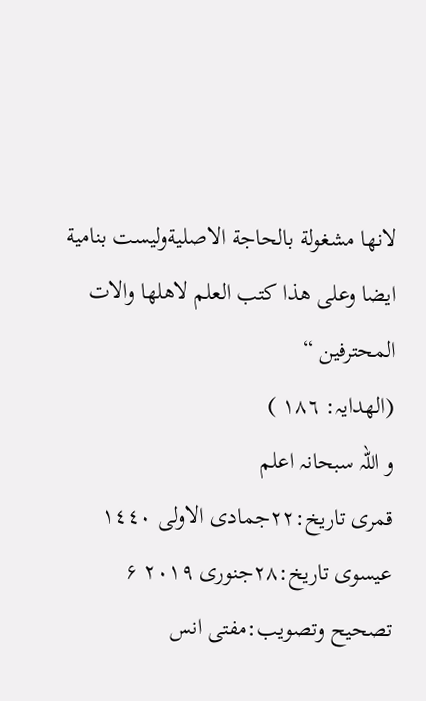لانھا مشغولة بالحاجة الاصلیةولیست بنامیة ایضا وعلی ھذا کتب العلم لاھلھا والات المحترفین “
(الھدایہ: ١٨٦ )
و اللہ سبحانہ اعلم
قمری تاریخ:٢٢جمادی الاولی ١٤٤٠
عیسوی تاریخ:٢٨جنوری ٢٠١٩ ۶
تصحیح وتصویب:مفتی انس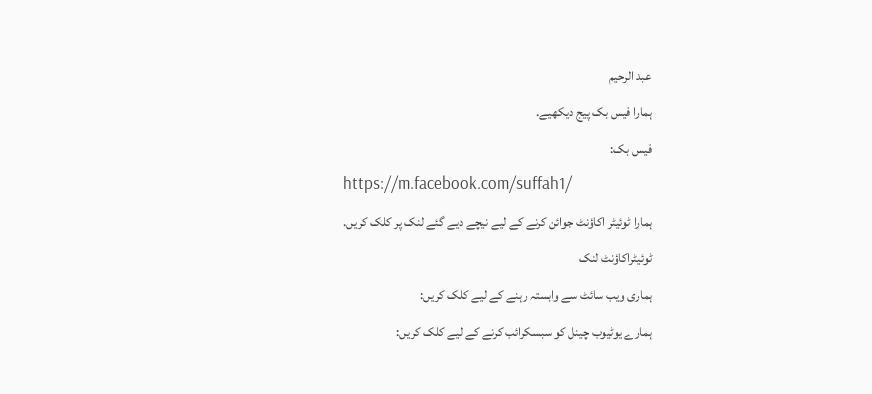عبد الرحیم
ہمارا فیس بک پیج دیکھیے.
فیس بک:
https://m.facebook.com/suffah1/
ہمارا ٹوئیٹر اکاؤنٹ جوائن کرنے کے لیے نیچے دیے گئے لنک پر کلک کریں.
ٹوئیٹراکاؤنٹ لنک
ہماری ویب سائٹ سے وابستہ رہنے کے لیے کلک کریں:
ہمارے یوٹیوب چینل کو سبسکرائب کرنے کے لیے کلک کریں: